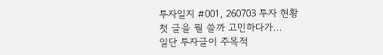투자일지 #001, 260703 투자 현황
첫 글을 뭘 쓸까 고민하다가…
일단 투자글이 주목적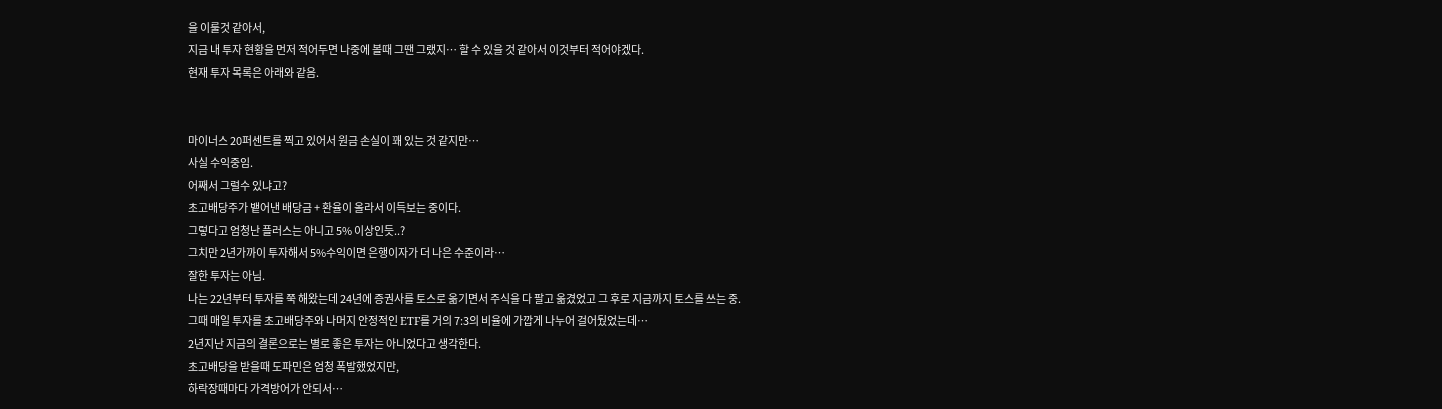을 이룰것 같아서,
지금 내 투자 현황을 먼저 적어두면 나중에 볼때 그땐 그랬지… 할 수 있을 것 같아서 이것부터 적어야겠다.
현재 투자 목록은 아래와 같음.


마이너스 20퍼센트를 찍고 있어서 원금 손실이 꽤 있는 것 같지만…
사실 수익중임.
어째서 그럴수 있냐고?
초고배당주가 뱉어낸 배당금 + 환율이 올라서 이득보는 중이다.
그렇다고 엄청난 플러스는 아니고 5% 이상인듯..?
그치만 2년가까이 투자해서 5%수익이면 은행이자가 더 나은 수준이라…
잘한 투자는 아님.
나는 22년부터 투자를 쭉 해왔는데 24년에 증권사를 토스로 옮기면서 주식을 다 팔고 옮겼었고 그 후로 지금까지 토스를 쓰는 중.
그때 매일 투자를 초고배당주와 나머지 안정적인 ETF를 거의 7:3의 비율에 가깝게 나누어 걸어뒀었는데…
2년지난 지금의 결론으로는 별로 좋은 투자는 아니었다고 생각한다.
초고배당을 받을때 도파민은 엄청 폭발했었지만,
하락장때마다 가격방어가 안되서…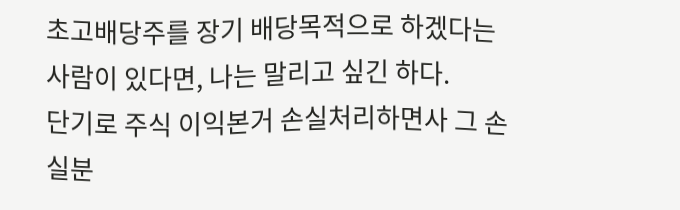초고배당주를 장기 배당목적으로 하겠다는 사람이 있다면, 나는 말리고 싶긴 하다.
단기로 주식 이익본거 손실처리하면사 그 손실분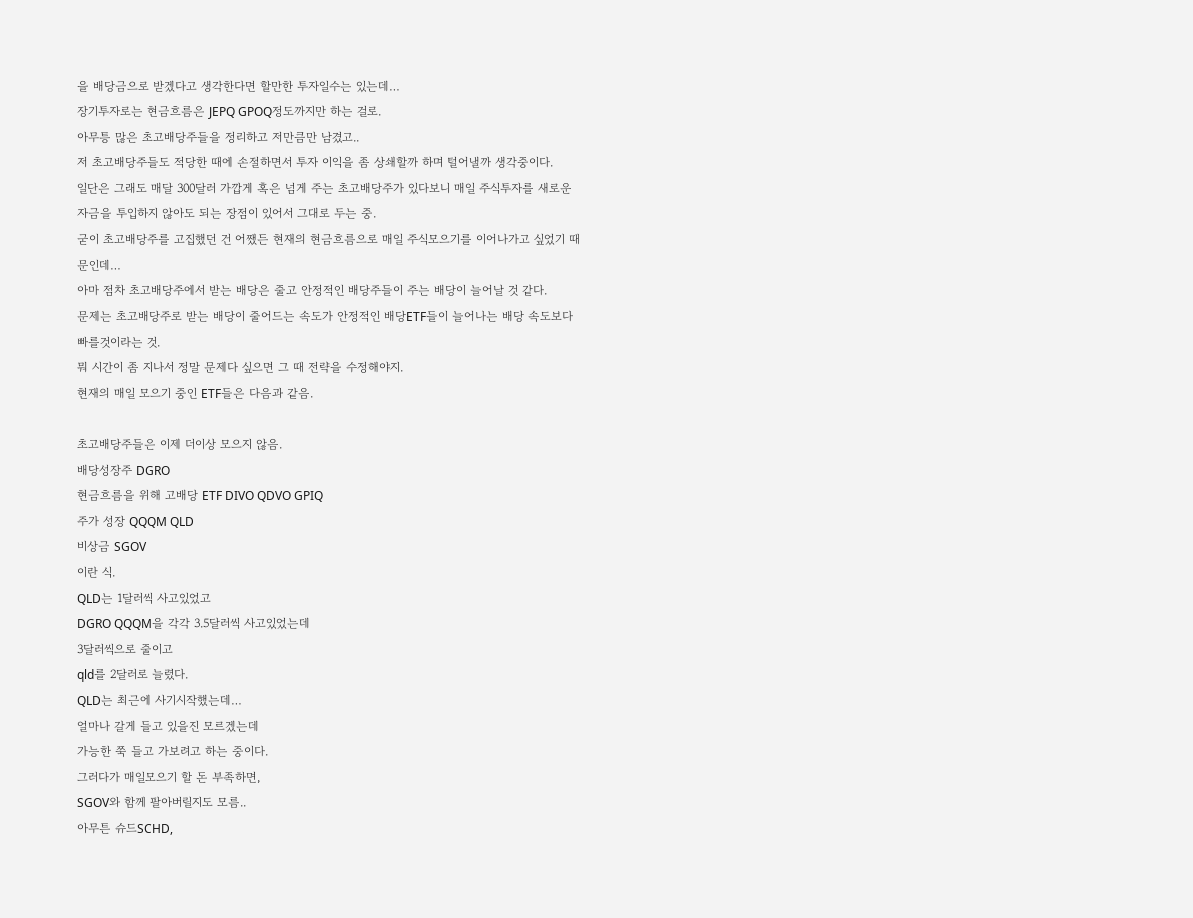을 배당금으로 받겠다고 생각한다면 할만한 투자일수는 있는데…
장기투자로는 현금흐름은 JEPQ GPOQ정도까지만 하는 걸로.
아무틍 많은 초고배당주들을 정리하고 저만큼만 남겼고..
저 초고배당주들도 적당한 때에 손절하면서 투자 이익을 좀 상쇄할까 하며 털어낼까 생각중이다.
일단은 그래도 매달 300달러 가깝게 혹은 넘게 주는 초고배당주가 있다보니 매일 주식투자를 새로운 자금을 투입하지 않아도 되는 장점이 있어서 그대로 두는 중.
굳이 초고배당주를 고집했던 건 어쨌든 현재의 현금흐름으로 매일 주식모으기를 이어나가고 싶었기 때문인데…
아마 점차 초고배당주에서 받는 배당은 줄고 안정적인 배당주들이 주는 배당이 늘어날 것 같다.
문제는 초고배당주로 받는 배당이 줄어드는 속도가 안정적인 배당ETF들이 늘어나는 배당 속도보다 빠를것이라는 것.
뭐 시간이 좀 지나서 정말 문제다 싶으면 그 때 전략을 수정해야지.
현재의 매일 모으기 중인 ETF들은 다음과 같음.

초고배당주들은 이제 더이상 모으지 않음.
배당성장주 DGRO
현금흐름을 위해 고배당 ETF DIVO QDVO GPIQ
주가 성장 QQQM QLD
비상금 SGOV
이란 식.
QLD는 1달러씩 사고있었고
DGRO QQQM을 각각 3.5달러씩 사고있었는데
3달러씩으로 줄이고
qld를 2달러로 늘렸다.
QLD는 최근에 사기시작했는데…
얼마나 갈게 들고 있을진 모르겠는데
가능한 쭉 들고 가보려고 하는 중이다.
그러다가 매일모으기 할 돈 부족하면,
SGOV와 함께 팔아버릴지도 모름..
아무튼 슈드SCHD,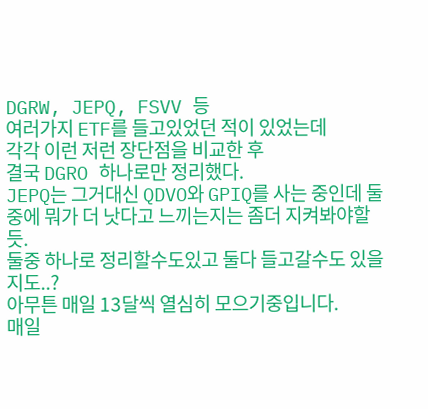DGRW, JEPQ, FSVV 등
여러가지 ETF를 들고있었던 적이 있었는데
각각 이런 저런 장단점을 비교한 후
결국 DGRO 하나로만 정리했다.
JEPQ는 그거대신 QDVO와 GPIQ를 사는 중인데 둘중에 뭐가 더 낫다고 느끼는지는 좀더 지켜봐야할듯.
둘중 하나로 정리할수도있고 둘다 들고갈수도 있을지도..?
아무튼 매일 13달씩 열심히 모으기중입니다.
매일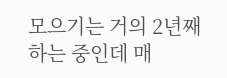모으기는 거의 2년째 하는 중인데 매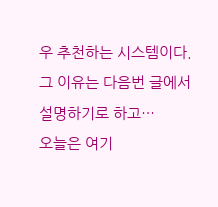우 추천하는 시스템이다.
그 이유는 다음번 글에서 설명하기로 하고…
오늘은 여기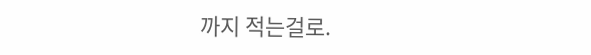까지 적는걸로.